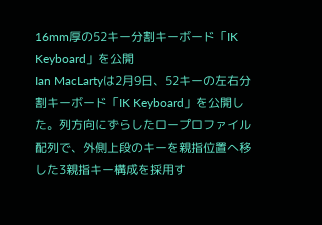16mm厚の52キー分割キーボード「IK Keyboard」を公開
Ian MacLartyは2月9日、52キーの左右分割キーボード「IK Keyboard」を公開した。列方向にずらしたロープロファイル配列で、外側上段のキーを親指位置へ移した3親指キー構成を採用す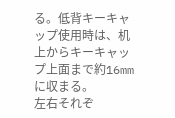る。低背キーキャップ使用時は、机上からキーキャップ上面まで約16mmに収まる。
左右それぞ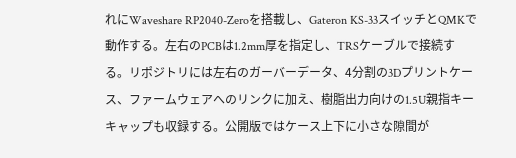れにWaveshare RP2040-Zeroを搭載し、Gateron KS-33スイッチとQMKで動作する。左右のPCBは1.2mm厚を指定し、TRSケーブルで接続する。リポジトリには左右のガーバーデータ、4分割の3Dプリントケース、ファームウェアへのリンクに加え、樹脂出力向けの1.5U親指キーキャップも収録する。公開版ではケース上下に小さな隙間が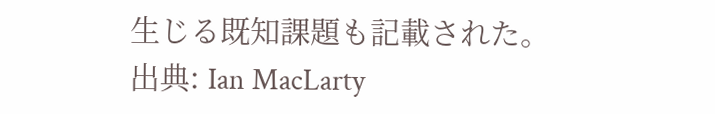生じる既知課題も記載された。
出典: Ian MacLarty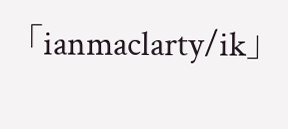「ianmaclarty/ik」